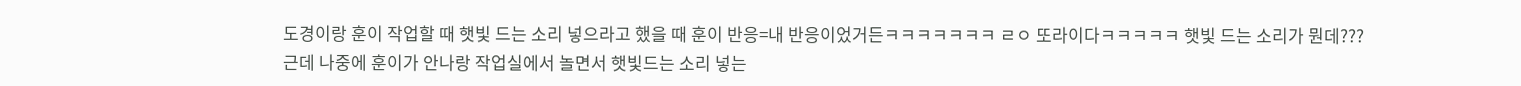도경이랑 훈이 작업할 때 햇빛 드는 소리 넣으라고 했을 때 훈이 반응=내 반응이었거든ㅋㅋㅋㅋㅋㅋㅋ ㄹㅇ 또라이다ㅋㅋㅋㅋㅋ 햇빛 드는 소리가 뭔데???
근데 나중에 훈이가 안나랑 작업실에서 놀면서 햇빛드는 소리 넣는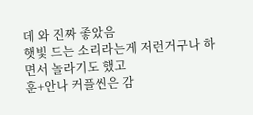데 와 진짜 좋았음
햇빛 드는 소리라는게 저런거구나 하면서 놀라기도 했고
훈+안나 커플씬은 감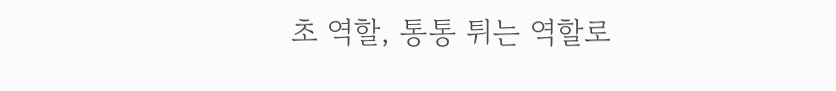초 역할, 통통 튀는 역할로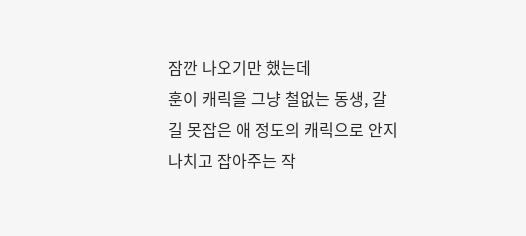잠깐 나오기만 했는데
훈이 캐릭을 그냥 철없는 동생, 갈 길 못잡은 애 정도의 캐릭으로 안지나치고 잡아주는 작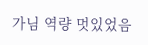가님 역량 멋있었음